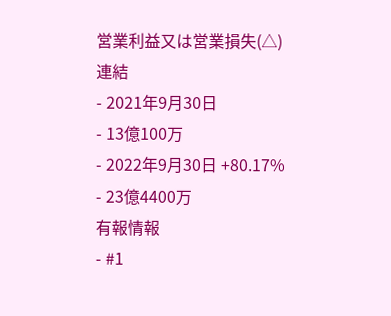営業利益又は営業損失(△)
連結
- 2021年9月30日
- 13億100万
- 2022年9月30日 +80.17%
- 23億4400万
有報情報
- #1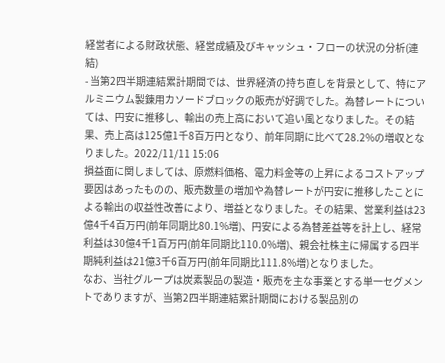経営者による財政状態、経営成績及びキャッシュ・フローの状況の分析(連結)
- 当第2四半期連結累計期間では、世界経済の持ち直しを背景として、特にアルミニウム製錬用カソードブロックの販売が好調でした。為替レートについては、円安に推移し、輸出の売上高において追い風となりました。その結果、売上高は125億1千8百万円となり、前年同期に比べて28.2%の増収となりました。2022/11/11 15:06
損益面に関しましては、原燃料価格、電力料金等の上昇によるコストアップ要因はあったものの、販売数量の増加や為替レートが円安に推移したことによる輸出の収益性改善により、増益となりました。その結果、営業利益は23億4千4百万円(前年同期比80.1%増)、円安による為替差益等を計上し、経常利益は30億4千1百万円(前年同期比110.0%増)、親会社株主に帰属する四半期純利益は21億3千6百万円(前年同期比111.8%増)となりました。
なお、当社グループは炭素製品の製造・販売を主な事業とする単一セグメントでありますが、当第2四半期連結累計期間における製品別の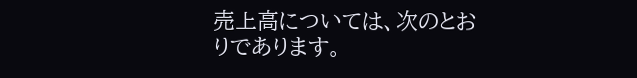売上高については、次のとおりであります。